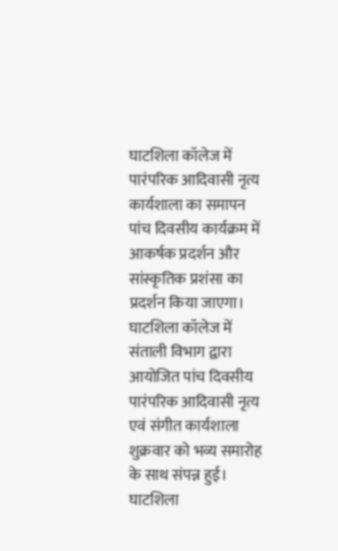घाटशिला कॉलेज में पारंपरिक आदिवासी नृत्य कार्यशाला का समापन
पांच दिवसीय कार्यक्रम में आकर्षक प्रदर्शन और सांस्कृतिक प्रशंसा का प्रदर्शन किया जाएगा।
घाटशिला कॉलेज में संताली विभाग द्वारा आयोजित पांच दिवसीय पारंपरिक आदिवासी नृत्य एवं संगीत कार्यशाला शुक्रवार को भव्य समारोह के साथ संपन्न हुई।
घाटशिला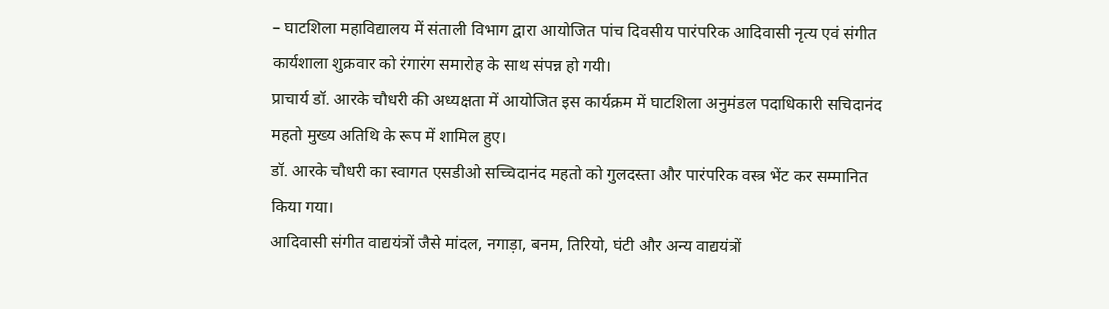– घाटशिला महाविद्यालय में संताली विभाग द्वारा आयोजित पांच दिवसीय पारंपरिक आदिवासी नृत्य एवं संगीत कार्यशाला शुक्रवार को रंगारंग समारोह के साथ संपन्न हो गयी।
प्राचार्य डॉ. आरके चौधरी की अध्यक्षता में आयोजित इस कार्यक्रम में घाटशिला अनुमंडल पदाधिकारी सचिदानंद महतो मुख्य अतिथि के रूप में शामिल हुए।
डॉ. आरके चौधरी का स्वागत एसडीओ सच्चिदानंद महतो को गुलदस्ता और पारंपरिक वस्त्र भेंट कर सम्मानित किया गया।
आदिवासी संगीत वाद्ययंत्रों जैसे मांदल, नगाड़ा, बनम, तिरियो, घंटी और अन्य वाद्ययंत्रों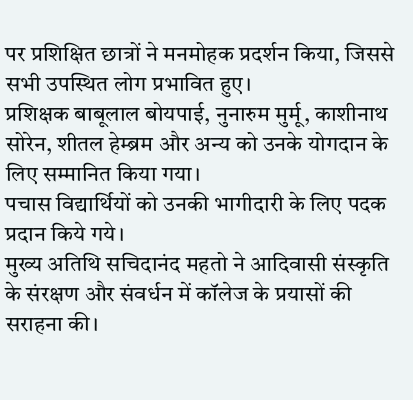पर प्रशिक्षित छात्रों ने मनमोहक प्रदर्शन किया, जिससे सभी उपस्थित लोग प्रभावित हुए।
प्रशिक्षक बाबूलाल बोयपाई, नुनारुम मुर्मू, काशीनाथ सोरेन, शीतल हेम्ब्रम और अन्य को उनके योगदान के लिए सम्मानित किया गया।
पचास विद्यार्थियों को उनकी भागीदारी के लिए पदक प्रदान किये गये।
मुख्य अतिथि सचिदानंद महतो ने आदिवासी संस्कृति के संरक्षण और संवर्धन में कॉलेज के प्रयासों की सराहना की।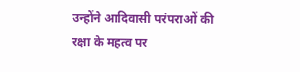उन्होंने आदिवासी परंपराओं की रक्षा के महत्व पर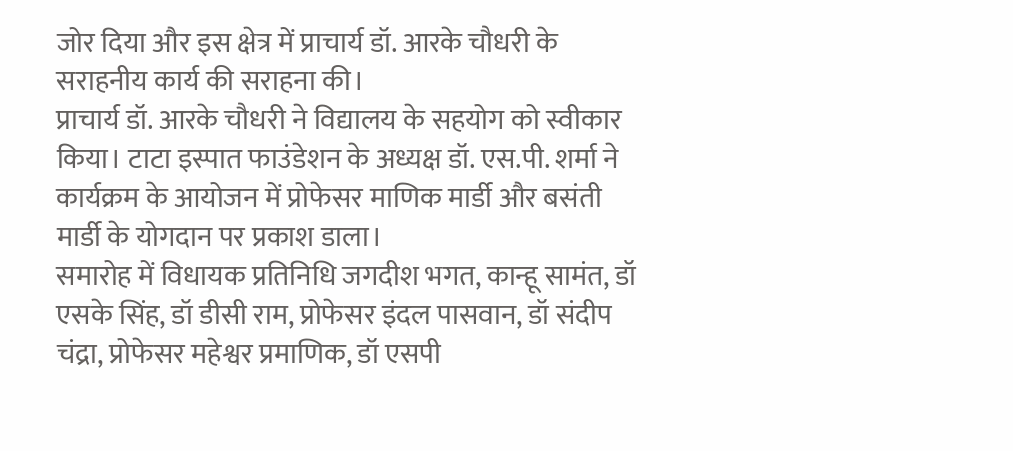जोर दिया और इस क्षेत्र में प्राचार्य डॉ. आरके चौधरी के सराहनीय कार्य की सराहना की।
प्राचार्य डॉ. आरके चौधरी ने विद्यालय के सहयोग को स्वीकार किया। टाटा इस्पात फाउंडेशन के अध्यक्ष डॉ. एस.पी. शर्मा ने कार्यक्रम के आयोजन में प्रोफेसर माणिक मार्डी और बसंती मार्डी के योगदान पर प्रकाश डाला।
समारोह में विधायक प्रतिनिधि जगदीश भगत, कान्हू सामंत, डॉ एसके सिंह, डॉ डीसी राम, प्रोफेसर इंदल पासवान, डॉ संदीप चंद्रा, प्रोफेसर महेश्वर प्रमाणिक, डॉ एसपी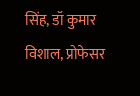सिंह, डॉ कुमार विशाल, प्रोफेसर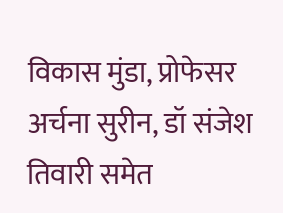विकास मुंडा, प्रोफेसर अर्चना सुरीन, डॉ संजेश तिवारी समेत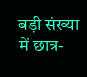बड़ी संख्या में छात्र-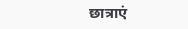छात्राएं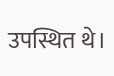उपस्थित थे।